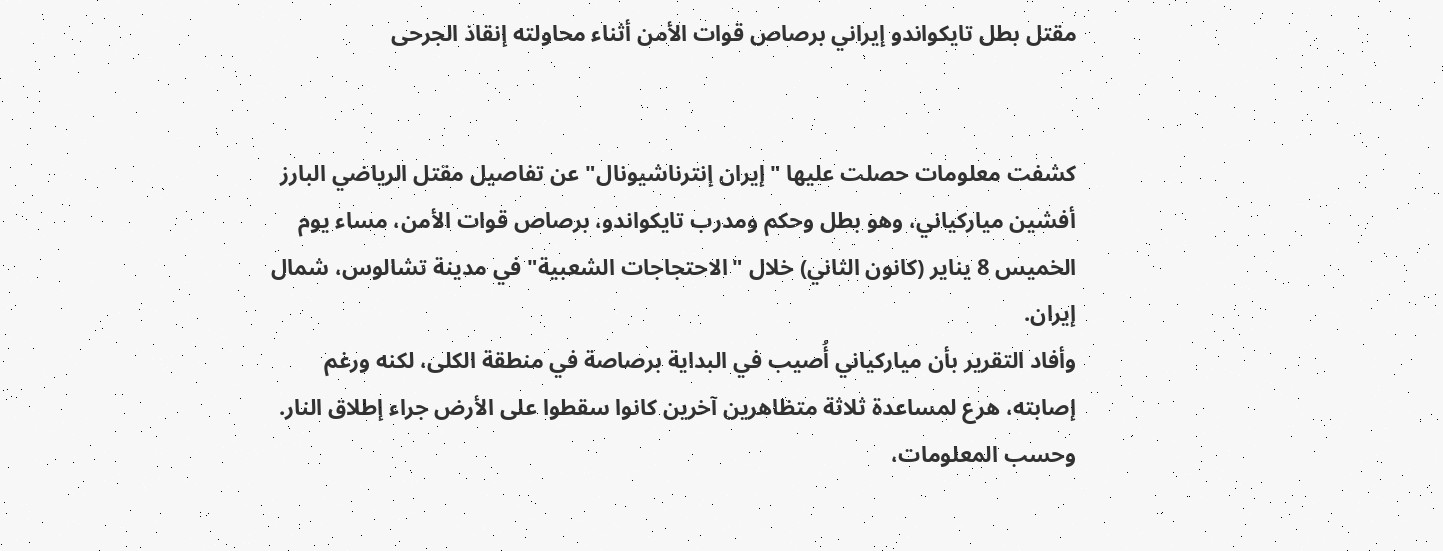مقتل بطل تايكواندو إيراني برصاص قوات الأمن أثناء محاولته إنقاذ الجرحى


كشفت معلومات حصلت عليها "إيران إنترناشيونال" عن تفاصيل مقتل الرياضي البارز أفشين مياركياني، وهو بطل وحكم ومدرب تايكواندو، برصاص قوات الأمن، مساء يوم الخميس 8 يناير (كانون الثاني) خلال "الاحتجاجات الشعبية" في مدينة تشالوس، شمال إيران.
وأفاد التقرير بأن مياركياني أُصيب في البداية برصاصة في منطقة الكلى، لكنه ورغم إصابته، هرع لمساعدة ثلاثة متظاهرين آخرين كانوا سقطوا على الأرض جراء إطلاق النار.
وحسب المعلومات،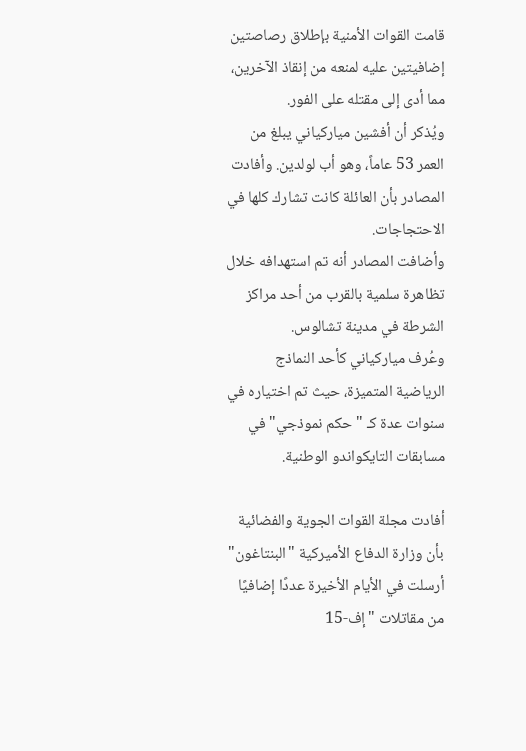قامت القوات الأمنية بإطلاق رصاصتين إضافيتين عليه لمنعه من إنقاذ الآخرين، مما أدى إلى مقتله على الفور.
ويُذكر أن أفشين مياركياني يبلغ من العمر 53 عاماً، وهو أب لولدين. وأفادت المصادر بأن العائلة كانت تشارك كلها في الاحتجاجات.
وأضافت المصادر أنه تم استهدافه خلال تظاهرة سلمية بالقرب من أحد مراكز الشرطة في مدينة تشالوس.
وعُرف مياركياني كأحد النماذج الرياضية المتميزة، حيث تم اختياره في سنوات عدة كـ "حكم نموذجي" في مسابقات التايكواندو الوطنية.

أفادت مجلة القوات الجوية والفضائية بأن وزارة الدفاع الأميركية "البنتاغون" أرسلت في الأيام الأخيرة عددًا إضافيًا من مقاتلات "إف-15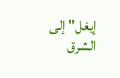إيغل" إلى الشرق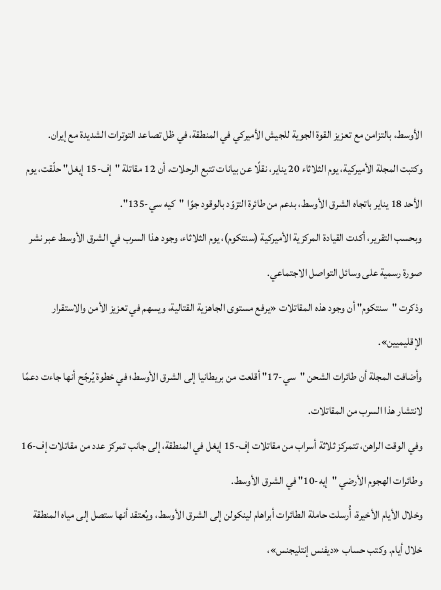الأوسط، بالتزامن مع تعزيز القوة الجوية للجيش الأميركي في المنطقة، في ظل تصاعد التوترات الشديدة مع إيران.
وكتبت المجلة الأميركية، يوم الثلاثاء 20 يناير، نقلًا عن بيانات تتبع الرحلات، أن 12 مقاتلة "إف-15 إيغل" حلّقت، يوم الأحد 18 يناير باتجاه الشرق الأوسط، بدعم من طائرة التزوّد بالوقود جوًا "كيه سي-135".
وبحسب التقرير، أكدت القيادة المركزية الأميركية (سنتكوم)، يوم الثلاثاء، وجود هذا السرب في الشرق الأوسط عبر نشر صورة رسمية على وسائل التواصل الاجتماعي.
وذكرت "سنتكوم" أن وجود هذه المقاتلات «يرفع مستوى الجاهزية القتالية، ويسهم في تعزيز الأمن والاستقرار الإقليميين».
وأضافت المجلة أن طائرات الشحن "سي-17" أقلعت من بريطانيا إلى الشرق الأوسط؛ في خطوة يُرجّح أنها جاءت دعمًا لانتشار هذا السرب من المقاتلات.
وفي الوقت الراهن، تتمركز ثلاثة أسراب من مقاتلات إف-15 إيغل في المنطقة، إلى جانب تمركز عدد من مقاتلات إف-16 وطائرات الهجوم الأرضي "إيه-10" في الشرق الأوسط.
وخلال الأيام الأخيرة، أُرسلت حاملة الطائرات أبراهام لينكولن إلى الشرق الأوسط، ويُعتقد أنها ستصل إلى مياه المنطقة خلال أيام. وكتب حساب «ديفنس إنتليجنس»،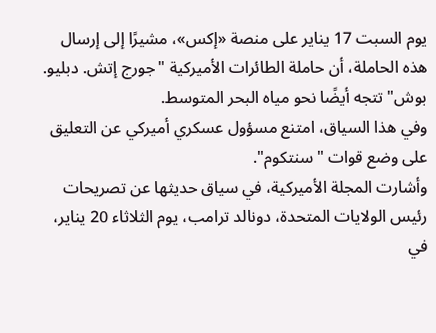يوم السبت 17 يناير على منصة «إكس»، مشيرًا إلى إرسال هذه الحاملة، أن حاملة الطائرات الأميركية "جورج إتش. دبليو. بوش" تتجه أيضًا نحو مياه البحر المتوسط.
وفي هذا السياق، امتنع مسؤول عسكري أميركي عن التعليق على وضع قوات "سنتكوم".
وأشارت المجلة الأميركية، في سياق حديثها عن تصريحات رئيس الولايات المتحدة، دونالد ترامب، يوم الثلاثاء 20 يناير، في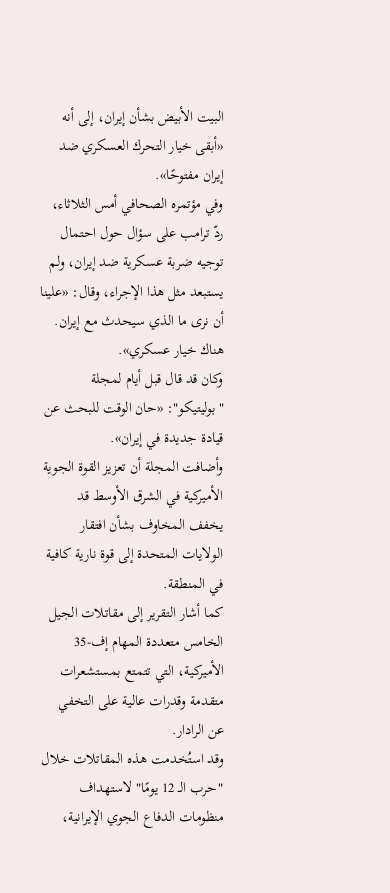البيت الأبيض بشأن إيران، إلى أنه «أبقى خيار التحرك العسكري ضد إيران مفتوحًا».
وفي مؤتمره الصحافي أمس الثلاثاء، ردّ ترامب على سؤال حول احتمال توجيه ضربة عسكرية ضد إيران، ولم يستبعد مثل هذا الإجراء، وقال: «علينا أن نرى ما الذي سيحدث مع إيران. هناك خيار عسكري».
وكان قد قال قبل أيام لمجلة "بوليتيكو": «حان الوقت للبحث عن قيادة جديدة في إيران».
وأضافت المجلة أن تعزيز القوة الجوية الأميركية في الشرق الأوسط قد يخفف المخاوف بشأن افتقار الولايات المتحدة إلى قوة نارية كافية في المنطقة.
كما أشار التقرير إلى مقاتلات الجيل الخامس متعددة المهام إف-35 الأميركية، التي تتمتع بمستشعرات متقدمة وقدرات عالية على التخفي عن الرادار.
وقد استُخدمت هذه المقاتلات خلال "حرب الـ 12 يومًا" لاستهداف منظومات الدفاع الجوي الإيرانية،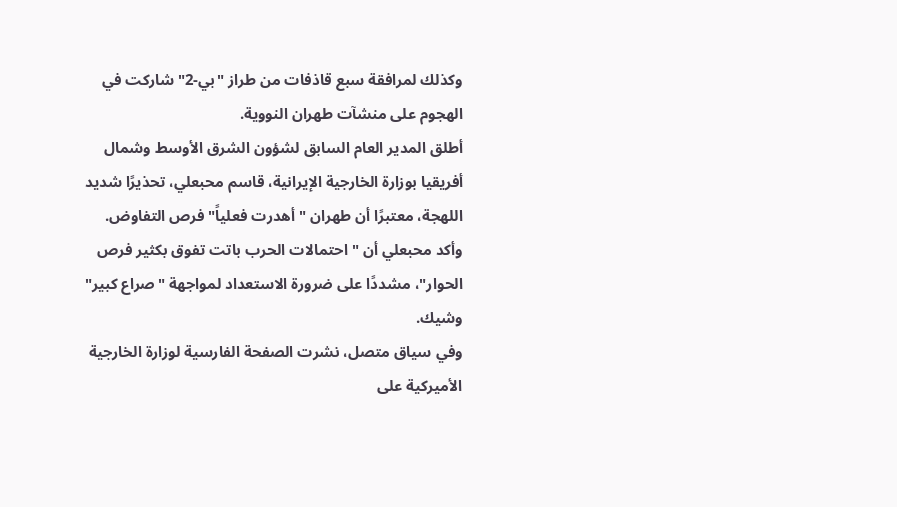وكذلك لمرافقة سبع قاذفات من طراز "بي-2" شاركت في الهجوم على منشآت طهران النووية.
أطلق المدير العام السابق لشؤون الشرق الأوسط وشمال أفريقيا بوزارة الخارجية الإيرانية، قاسم محبعلي، تحذيرًا شديد اللهجة، معتبرًا أن طهران "أهدرت فعلياً" فرص التفاوض.
وأكد محبعلي أن "احتمالات الحرب باتت تفوق بكثير فرص الحوار"، مشددًا على ضرورة الاستعداد لمواجهة "صراع كبير" وشيك.
وفي سياق متصل، نشرت الصفحة الفارسية لوزارة الخارجية الأميركية على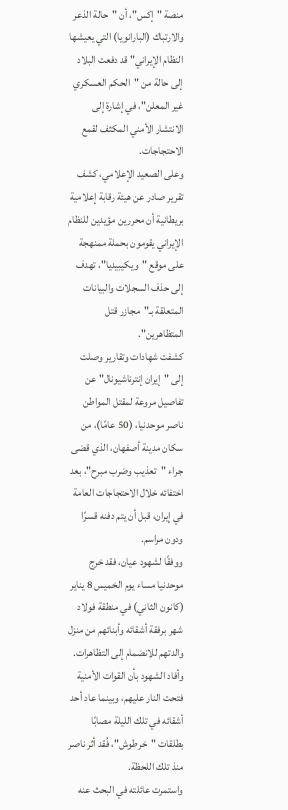منصة "إكس"، أن "حالة الذعر والارتباك (البارانويا) التي يعيشها النظام الإيراني" قد دفعت البلاد إلى حالة من "الحكم العسكري غير المعلن"، في إشارة إلى الانتشار الأمني المكثف لقمع الاحتجاجات.
وعلى الصعيد الإعلامي، كشف تقرير صادر عن هيئة رقابة إعلامية بريطانية أن محررين مؤيدين للنظام الإيراني يقومون بحملة ممنهجة على موقع "ويكيبيديا"، تهدف إلى حذف السجلات والبيانات المتعلقة بـ"مجازر قتل المتظاهرين".
كشفت شهادات وتقارير وصلت إلى "إيران إنترناشيونال" عن تفاصيل مروعة لمقتل المواطن ناصر موحدنيا، (50 عامًا)، من سكان مدينة أصفهان، الذي قضى جراء "تعذيب وضرب مبرح"، بعد اختفائه خلال الاحتجاجات العامة في إيران، قبل أن يتم دفنه قسرًا ودون مراسم.
ووفقًا لشهود عيان، فقد خرج موحدنيا مساء يوم الخميس 8 يناير (كانون الثاني) في منطقة فولاد شهر برفقة أشقائه وأبنائهم من منزل والدتهم للانضمام إلى التظاهرات. وأفاد الشهود بأن القوات الأمنية فتحت النار عليهم، وبينما عاد أحد أشقائه في تلك الليلة مصابًا بطلقات "خرطوش"، فُقد أثر ناصر منذ تلك اللحظة.
واستمرت عائلته في البحث عنه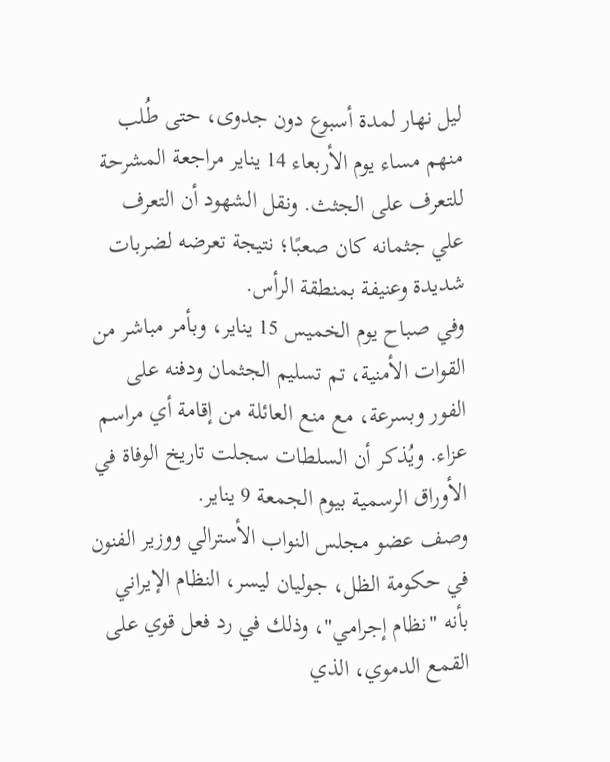ليل نهار لمدة أسبوع دون جدوى، حتى طُلب منهم مساء يوم الأربعاء 14 يناير مراجعة المشرحة للتعرف على الجثث. ونقل الشهود أن التعرف علي جثمانه كان صعبًا؛ نتيجة تعرضه لضربات شديدة وعنيفة بمنطقة الرأس.
وفي صباح يوم الخميس 15 يناير، وبأمر مباشر من القوات الأمنية، تم تسليم الجثمان ودفنه على الفور وبسرعة، مع منع العائلة من إقامة أي مراسم عزاء. ويُذكر أن السلطات سجلت تاريخ الوفاة في الأوراق الرسمية بيوم الجمعة 9 يناير.
وصف عضو مجلس النواب الأسترالي ووزير الفنون في حكومة الظل، جوليان ليسر، النظام الإيراني بأنه "نظام إجرامي"، وذلك في رد فعل قوي على القمع الدموي، الذي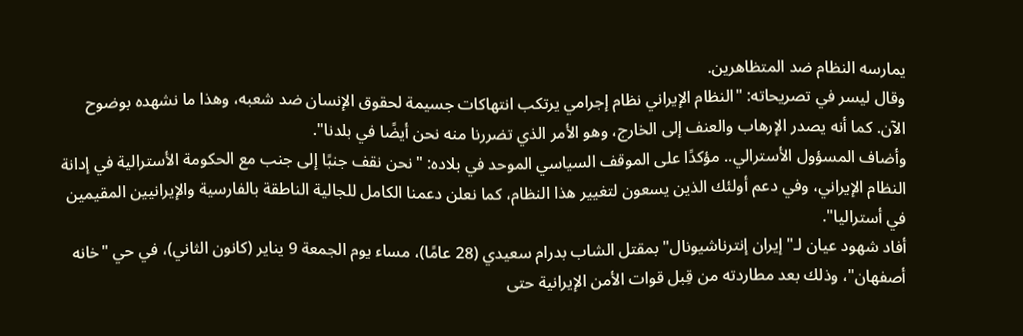يمارسه النظام ضد المتظاهرين.
وقال ليسر في تصريحاته: "النظام الإيراني نظام إجرامي يرتكب انتهاكات جسيمة لحقوق الإنسان ضد شعبه، وهذا ما نشهده بوضوح الآن. كما أنه يصدر الإرهاب والعنف إلى الخارج، وهو الأمر الذي تضررنا منه نحن أيضًا في بلدنا".
وأضاف المسؤول الأسترالي.. مؤكدًا على الموقف السياسي الموحد في بلاده: "نحن نقف جنبًا إلى جنب مع الحكومة الأسترالية في إدانة النظام الإيراني، وفي دعم أولئك الذين يسعون لتغيير هذا النظام، كما نعلن دعمنا الكامل للجالية الناطقة بالفارسية والإيرانيين المقيمين في أستراليا".
أفاد شهود عيان لـ"إيران إنترناشيونال" بمقتل الشاب بدرام سعيدي (28 عامًا)، مساء يوم الجمعة 9 يناير (كانون الثاني)، في حي "خانه أصفهان"، وذلك بعد مطاردته من قِبل قوات الأمن الإيرانية حتى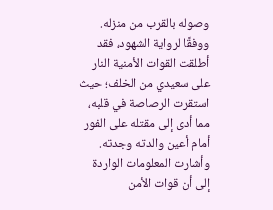وصوله بالقرب من منزله.
ووفقًا لرواية الشهود، فقد أطلقت القوات الأمنية النار على سعيدي من الخلف؛ حيث استقرت الرصاصة في قلبه، مما أدى إلى مقتله على الفور أمام أعين والدته وجدته.
وأشارت المعلومات الواردة إلى أن قوات الأمن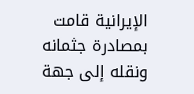الإيرانية قامت بمصادرة جثمانه ونقله إلى جهة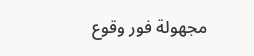مجهولة فور وقوع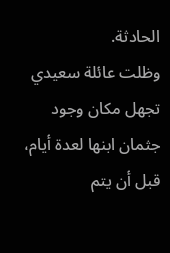الحادثة.
وظلت عائلة سعيدي تجهل مكان وجود جثمان ابنها لعدة أيام، قبل أن يتم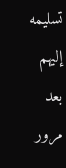تسليمه إليهم بعد مرور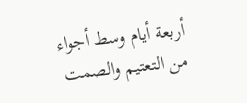أربعة أيام وسط أجواء من التعتيم والصمت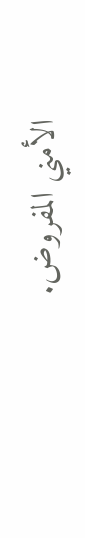الأمني المفروض.